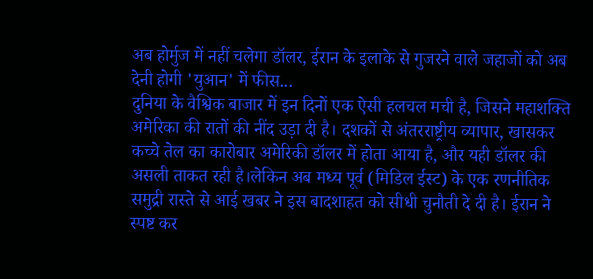अब होर्मुज में नहीं चलेगा डॉलर, ईरान के इलाके से गुजरने वाले जहाजों को अब देनी होगी 'युआन' में फीस...
दुनिया के वैश्विक बाजार में इन दिनों एक ऐसी हलचल मची है, जिसने महाशक्ति अमेरिका की रातों की नींद उड़ा दी है। दशकों से अंतरराष्ट्रीय व्यापार, खासकर कच्चे तेल का कारोबार अमेरिकी डॉलर में होता आया है, और यही डॉलर की असली ताकत रही है।लेकिन अब मध्य पूर्व (मिडिल ईस्ट) के एक रणनीतिक समुद्री रास्ते से आई खबर ने इस बादशाहत को सीधी चुनौती दे दी है। ईरान ने स्पष्ट कर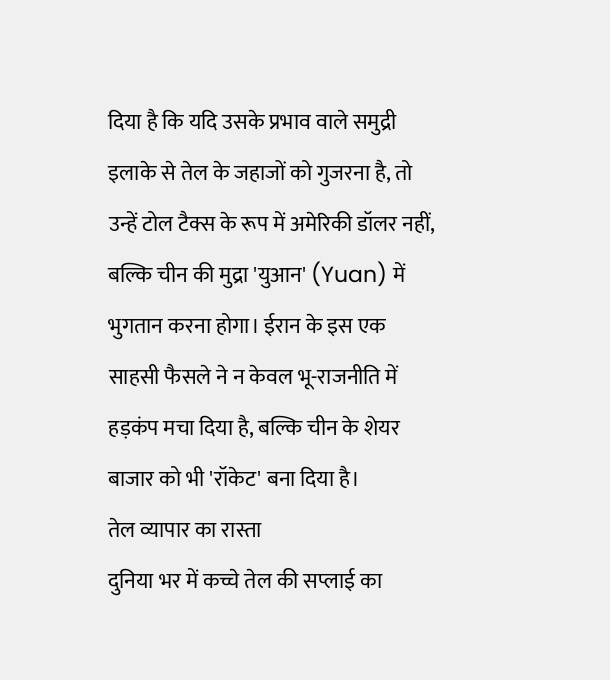दिया है कि यदि उसके प्रभाव वाले समुद्री इलाके से तेल के जहाजों को गुजरना है, तो उन्हें टोल टैक्स के रूप में अमेरिकी डॉलर नहीं, बल्कि चीन की मुद्रा 'युआन' (Yuan) में भुगतान करना होगा। ईरान के इस एक साहसी फैसले ने न केवल भू-राजनीति में हड़कंप मचा दिया है, बल्कि चीन के शेयर बाजार को भी 'रॉकेट' बना दिया है।
तेल व्यापार का रास्ता
दुनिया भर में कच्चे तेल की सप्लाई का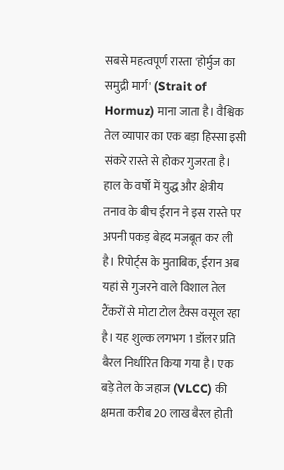सबसे महत्वपूर्ण रास्ता 'होर्मुज का समुद्री मार्ग' (Strait of Hormuz) माना जाता है। वैश्विक तेल व्यापार का एक बड़ा हिस्सा इसी संकरे रास्ते से होकर गुजरता है। हाल के वर्षों में युद्ध और क्षेत्रीय तनाव के बीच ईरान ने इस रास्ते पर अपनी पकड़ बेहद मजबूत कर ली है। रिपोर्ट्स के मुताबिक, ईरान अब यहां से गुजरने वाले विशाल तेल टैंकरों से मोटा टोल टैक्स वसूल रहा है। यह शुल्क लगभग 1 डॉलर प्रति बैरल निर्धारित किया गया है। एक बड़े तेल के जहाज (VLCC) की क्षमता करीब 20 लाख बैरल होती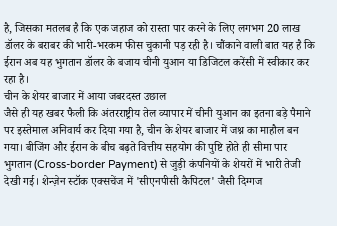है, जिसका मतलब है कि एक जहाज को रास्ता पार करने के लिए लगभग 20 लाख डॉलर के बराबर की भारी-भरकम फीस चुकानी पड़ रही है। चौंकाने वाली बात यह है कि ईरान अब यह भुगतान डॉलर के बजाय चीनी युआन या डिजिटल करेंसी में स्वीकार कर रहा है।
चीन के शेयर बाजार में आया जबरदस्त उछाल
जैसे ही यह खबर फैली कि अंतरराष्ट्रीय तेल व्यापार में चीनी युआन का इतना बड़े पैमाने पर इस्तेमाल अनिवार्य कर दिया गया है, चीन के शेयर बाजार में जश्न का माहौल बन गया। बीजिंग और ईरान के बीच बढ़ते वित्तीय सहयोग की पुष्टि होते ही सीमा पार भुगतान (Cross-border Payment) से जुड़ी कंपनियों के शेयरों में भारी तेजी देखी गई। शेन्ज़ेन स्टॉक एक्सचेंज में 'सीएनपीसी कैपिटल' जैसी दिग्गज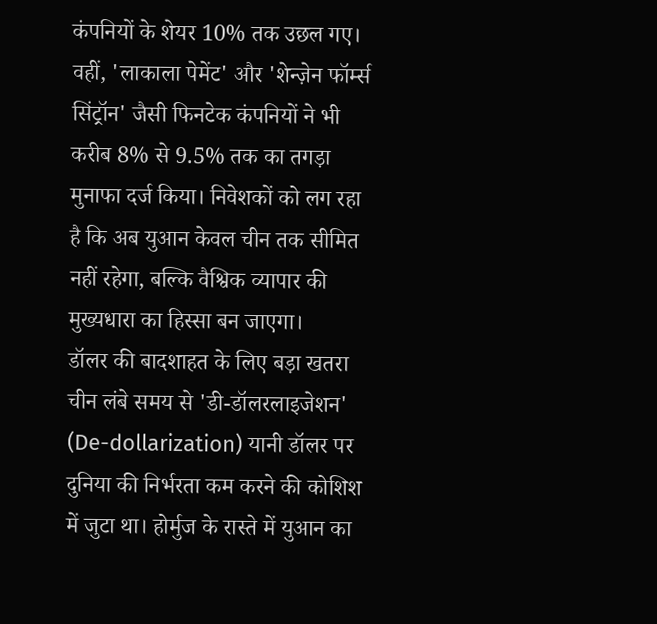कंपनियों के शेयर 10% तक उछल गए। वहीं, 'लाकाला पेमेंट' और 'शेन्ज़ेन फॉर्म्स सिंट्रॉन' जैसी फिनटेक कंपनियों ने भी करीब 8% से 9.5% तक का तगड़ा मुनाफा दर्ज किया। निवेशकों को लग रहा है कि अब युआन केवल चीन तक सीमित नहीं रहेगा, बल्कि वैश्विक व्यापार की मुख्यधारा का हिस्सा बन जाएगा।
डॉलर की बादशाहत के लिए बड़ा खतरा
चीन लंबे समय से 'डी-डॉलरलाइजेशन' (De-dollarization) यानी डॉलर पर दुनिया की निर्भरता कम करने की कोशिश में जुटा था। होर्मुज के रास्ते में युआन का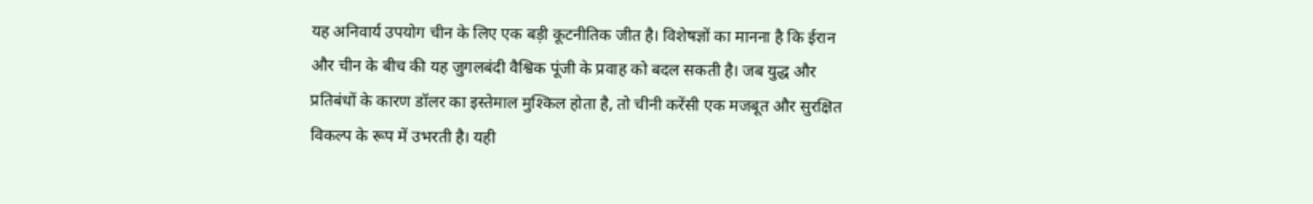यह अनिवार्य उपयोग चीन के लिए एक बड़ी कूटनीतिक जीत है। विशेषज्ञों का मानना है कि ईरान और चीन के बीच की यह जुगलबंदी वैश्विक पूंजी के प्रवाह को बदल सकती है। जब युद्ध और प्रतिबंधों के कारण डॉलर का इस्तेमाल मुश्किल होता है, तो चीनी करेंसी एक मजबूत और सुरक्षित विकल्प के रूप में उभरती है। यही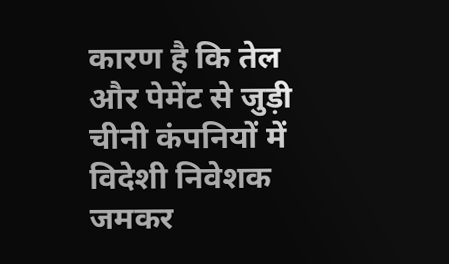कारण है कि तेल और पेमेंट से जुड़ी चीनी कंपनियों में विदेशी निवेशक जमकर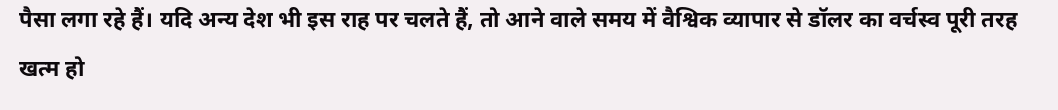पैसा लगा रहे हैं। यदि अन्य देश भी इस राह पर चलते हैं, तो आने वाले समय में वैश्विक व्यापार से डॉलर का वर्चस्व पूरी तरह खत्म हो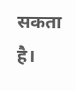सकता है।